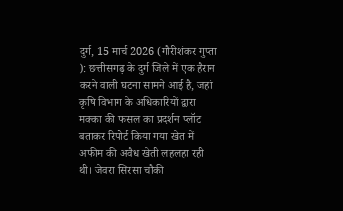दुर्ग, 15 मार्च 2026 (गौरीशंकर गुप्ता ): छत्तीसगढ़ के दुर्ग जिले में एक हैरान करने वाली घटना सामने आई है, जहां कृषि विभाग के अधिकारियों द्वारा मक्का की फसल का प्रदर्शन प्लॉट बताकर रिपोर्ट किया गया खेत में अफीम की अवैध खेती लहलहा रही थी। जेवरा सिरसा चौकी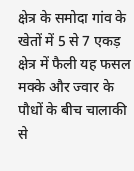क्षेत्र के समोदा गांव के खेतों में 5 से 7 एकड़ क्षेत्र में फैली यह फसल मक्के और ज्वार के पौधों के बीच चालाकी से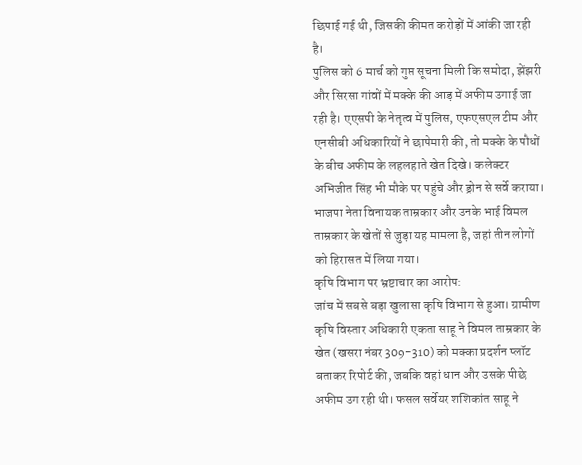छिपाई गई थी, जिसकी कीमत करोड़ों में आंकी जा रही है।
पुलिस को 6 मार्च को गुप्त सूचना मिली कि समोदा, झेंझरी और सिरसा गांवों में मक्के की आड़ में अफीम उगाई जा रही है। एएसपी के नेतृत्व में पुलिस, एफएसएल टीम और एनसीबी अधिकारियों ने छापेमारी की, तो मक्के के पौधों के बीच अफीम के लहलहाते खेत दिखे। कलेक्टर अभिजीत सिंह भी मौके पर पहुंचे और ड्रोन से सर्वे कराया। भाजपा नेता विनायक ताम्रकार और उनके भाई विमल ताम्रकार के खेतों से जुड़ा यह मामला है, जहां तीन लोगों को हिरासत में लिया गया।
कृषि विभाग पर भ्रष्टाचार का आरोप:
जांच में सबसे बड़ा खुलासा कृषि विभाग से हुआ। ग्रामीण कृषि विस्तार अधिकारी एकता साहू ने विमल ताम्रकार के खेत (खसरा नंबर 309-310) को मक्का प्रदर्शन प्लॉट बताकर रिपोर्ट की, जबकि वहां धान और उसके पीछे अफीम उग रही थी। फसल सर्वेयर शशिकांत साहू ने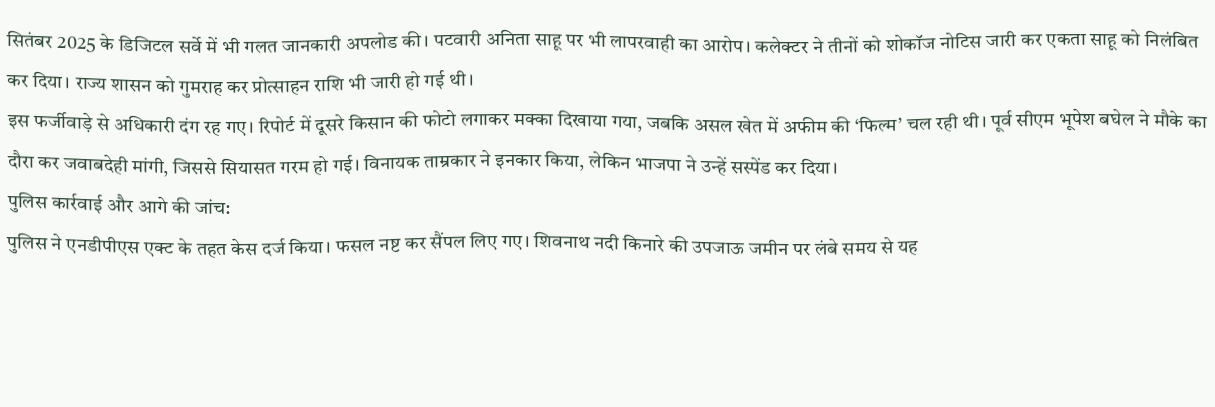सितंबर 2025 के डिजिटल सर्वे में भी गलत जानकारी अपलोड की। पटवारी अनिता साहू पर भी लापरवाही का आरोप। कलेक्टर ने तीनों को शोकॉज नोटिस जारी कर एकता साहू को निलंबित कर दिया। राज्य शासन को गुमराह कर प्रोत्साहन राशि भी जारी हो गई थी।
इस फर्जीवाड़े से अधिकारी दंग रह गए। रिपोर्ट में दूसरे किसान की फोटो लगाकर मक्का दिखाया गया, जबकि असल खेत में अफीम की ‘फिल्म’ चल रही थी। पूर्व सीएम भूपेश बघेल ने मौके का दौरा कर जवाबदेही मांगी, जिससे सियासत गरम हो गई। विनायक ताम्रकार ने इनकार किया, लेकिन भाजपा ने उन्हें सस्पेंड कर दिया।
पुलिस कार्रवाई और आगे की जांच:
पुलिस ने एनडीपीएस एक्ट के तहत केस दर्ज किया। फसल नष्ट कर सैंपल लिए गए। शिवनाथ नदी किनारे की उपजाऊ जमीन पर लंबे समय से यह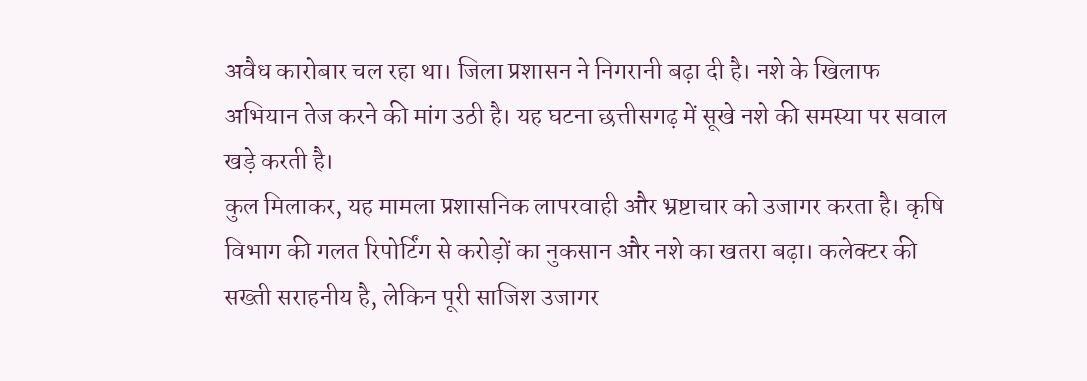अवैध कारोबार चल रहा था। जिला प्रशासन ने निगरानी बढ़ा दी है। नशे के खिलाफ अभियान तेज करने की मांग उठी है। यह घटना छत्तीसगढ़ में सूखे नशे की समस्या पर सवाल खड़े करती है।
कुल मिलाकर, यह मामला प्रशासनिक लापरवाही और भ्रष्टाचार को उजागर करता है। कृषि विभाग की गलत रिपोर्टिंग से करोड़ों का नुकसान और नशे का खतरा बढ़ा। कलेक्टर की सख्ती सराहनीय है, लेकिन पूरी साजिश उजागर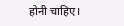होनी चाहिए।